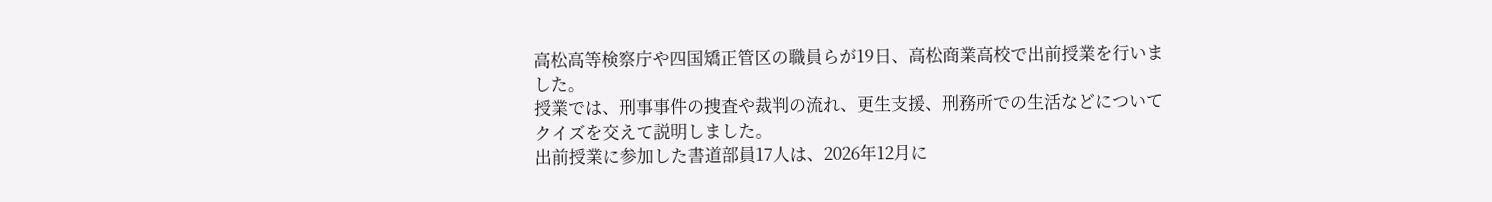高松高等検察庁や四国矯正管区の職員らが19日、高松商業高校で出前授業を行いました。
授業では、刑事事件の捜査や裁判の流れ、更生支援、刑務所での生活などについてクイズを交えて説明しました。
出前授業に参加した書道部員17人は、2026年12月に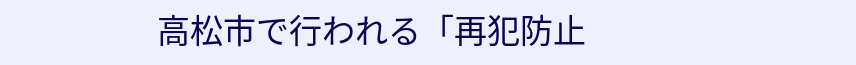高松市で行われる「再犯防止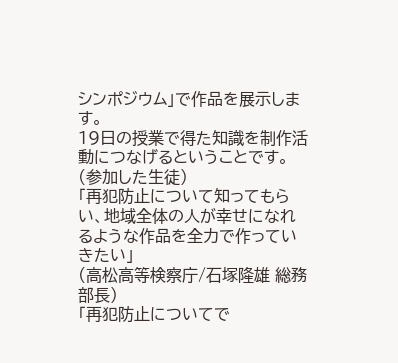シンポジウム」で作品を展示します。
19日の授業で得た知識を制作活動につなげるということです。
(参加した生徒)
「再犯防止について知ってもらい、地域全体の人が幸せになれるような作品を全力で作っていきたい」
(高松高等検察庁/石塚隆雄 総務部長)
「再犯防止についてで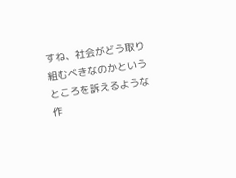すね、社会がどう取り組むべきなのかというところを訴えるような作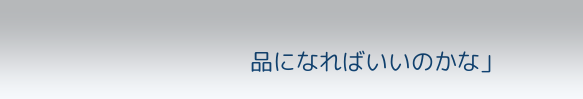品になればいいのかな」